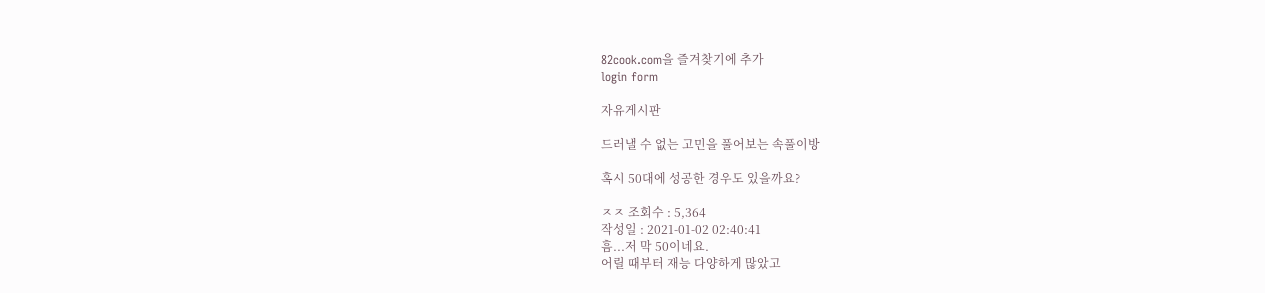82cook.com을 즐겨찾기에 추가
login form

자유게시판

드러낼 수 없는 고민을 풀어보는 속풀이방

혹시 50대에 성공한 경우도 있을까요?

ㅈㅈ 조회수 : 5,364
작성일 : 2021-01-02 02:40:41
흠...저 막 50이네요.
어릴 때부터 재능 다양하게 많았고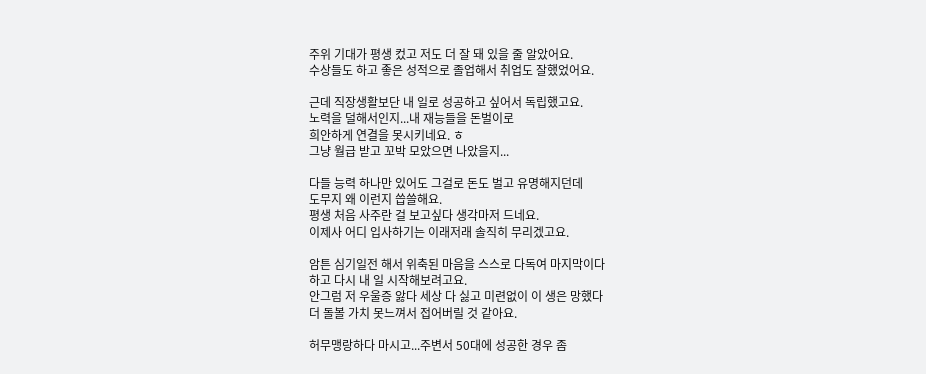주위 기대가 평생 컸고 저도 더 잘 돼 있을 줄 알았어요.
수상들도 하고 좋은 성적으로 졸업해서 취업도 잘했었어요.

근데 직장생활보단 내 일로 성공하고 싶어서 독립했고요.
노력을 덜해서인지...내 재능들을 돈벌이로
희안하게 연결을 못시키네요. ㅎ
그냥 월급 받고 꼬박 모았으면 나았을지...

다들 능력 하나만 있어도 그걸로 돈도 벌고 유명해지던데
도무지 왜 이런지 씁쓸해요.
평생 처음 사주란 걸 보고싶다 생각마저 드네요.
이제사 어디 입사하기는 이래저래 솔직히 무리겠고요.

암튼 심기일전 해서 위축된 마음을 스스로 다독여 마지막이다
하고 다시 내 일 시작해보려고요.
안그럼 저 우울증 앓다 세상 다 싫고 미련없이 이 생은 망했다
더 돌볼 가치 못느껴서 접어버릴 것 같아요.

허무맹랑하다 마시고...주변서 50대에 성공한 경우 좀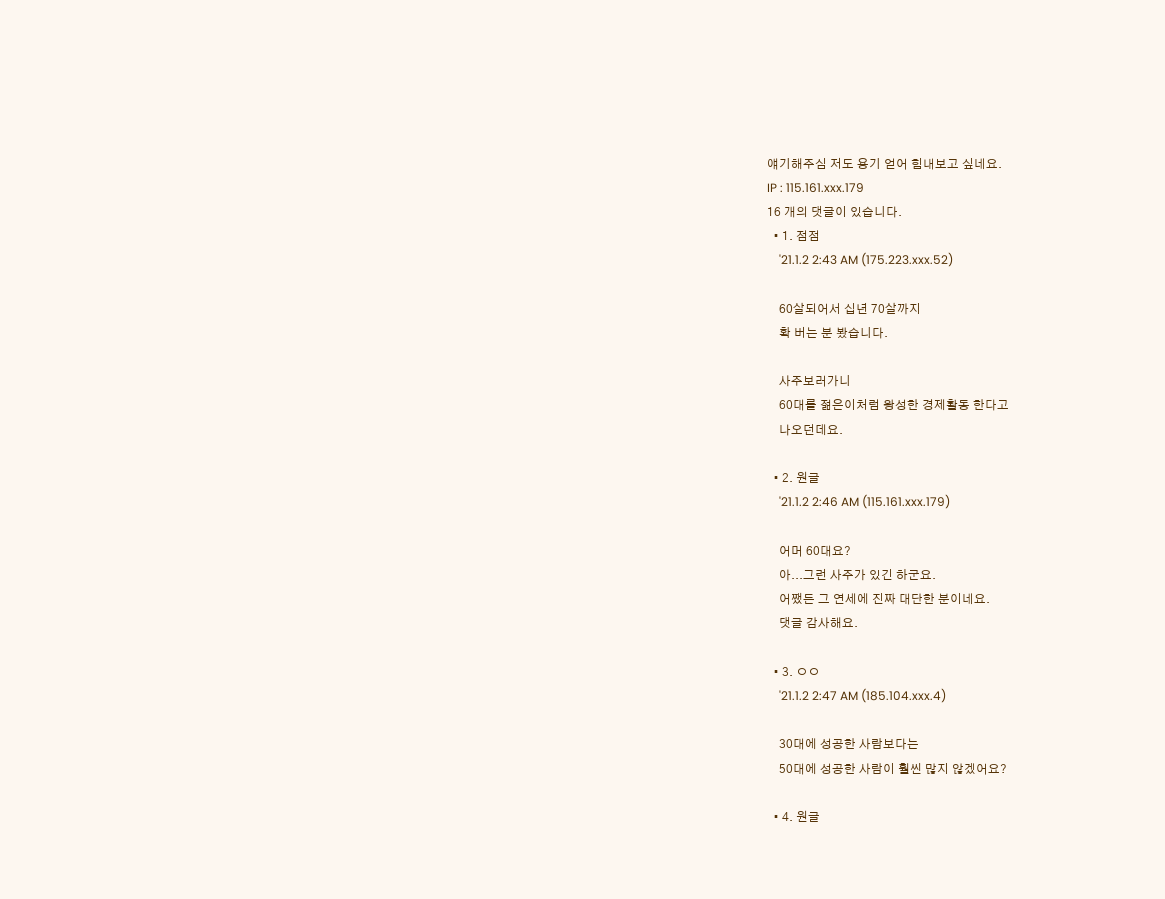얘기해주심 저도 용기 얻어 힘내보고 싶네요.
IP : 115.161.xxx.179
16 개의 댓글이 있습니다.
  • 1. 점점
    '21.1.2 2:43 AM (175.223.xxx.52)

    60살되어서 십년 70살까지
    확 버는 분 봤습니다.

    사주보러가니
    60대를 젊은이처럼 왕성한 경제활동 한다고
    나오던데요.

  • 2. 원글
    '21.1.2 2:46 AM (115.161.xxx.179)

    어머 60대요?
    아...그런 사주가 있긴 하군요.
    어쨌든 그 연세에 진짜 대단한 분이네요.
    댓글 감사해요.

  • 3. ㅇㅇ
    '21.1.2 2:47 AM (185.104.xxx.4)

    30대에 성공한 사람보다는
    50대에 성공한 사람이 훨씬 많지 않겠어요?

  • 4. 원글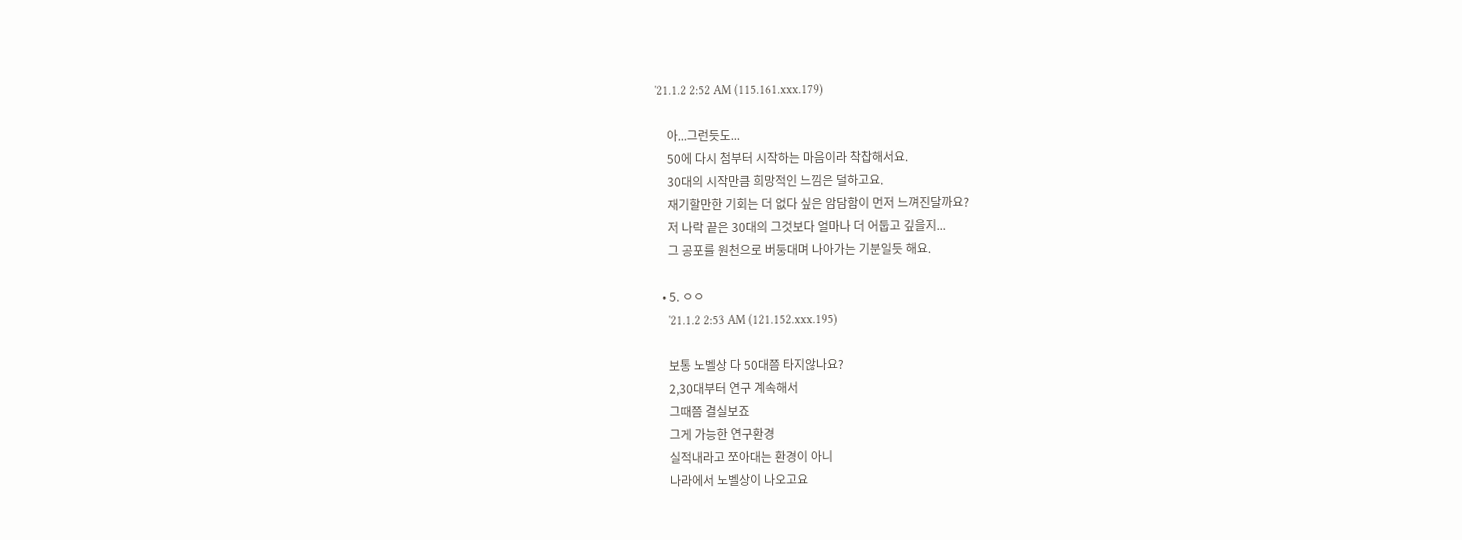'21.1.2 2:52 AM (115.161.xxx.179)

    아...그런듯도...
    50에 다시 첨부터 시작하는 마음이라 착찹해서요.
    30대의 시작만큼 희망적인 느낌은 덜하고요.
    재기할만한 기회는 더 없다 싶은 암담함이 먼저 느껴진달까요?
    저 나락 끝은 30대의 그것보다 얼마나 더 어둡고 깊을지...
    그 공포를 원천으로 버둥대며 나아가는 기분일듯 해요.

  • 5. ㅇㅇ
    '21.1.2 2:53 AM (121.152.xxx.195)

    보통 노벨상 다 50대쯤 타지않나요?
    2,30대부터 연구 계속해서
    그때쯤 결실보죠
    그게 가능한 연구환경
    실적내라고 쪼아대는 환경이 아니
    나라에서 노벨상이 나오고요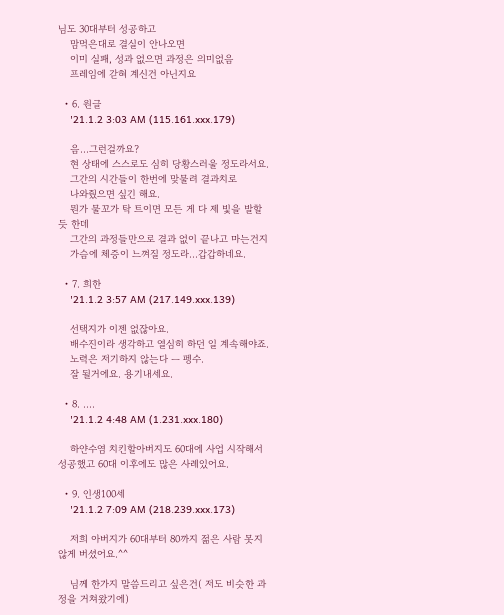님도 30대부터 성공하고
    맘먹은대로 결실이 안나오면
    이미 실패, 성과 없으면 과정은 의미없음
    프레임에 갇혀 계신건 아닌지요

  • 6. 원글
    '21.1.2 3:03 AM (115.161.xxx.179)

    음...그런걸까요?
    현 상태에 스스로도 심히 당황스러울 정도라서요.
    그간의 시간들이 한번에 맞물려 결과치로
    나와줬으면 싶긴 해요.
    뭔가 물꼬가 탁 트이면 모든 게 다 제 빛을 발할듯 한데
    그간의 과정들만으로 결과 없이 끝나고 마는건지
    가슴에 체증이 느껴질 정도라...갑갑하네요.

  • 7. 희한
    '21.1.2 3:57 AM (217.149.xxx.139)

    선택지가 이젠 없잖아요.
    배수진이라 생각하고 열심히 하던 일 계속해야죠.
    노력은 저기하지 않는다 ㅡ 펭수.
    잘 될거에요. 용기내세요.

  • 8. ....
    '21.1.2 4:48 AM (1.231.xxx.180)

    하얀수염 치킨할아버지도 60대에 사업 시작해서 성공했고 60대 이후에도 많은 사례있어요.

  • 9. 인생100세
    '21.1.2 7:09 AM (218.239.xxx.173)

    저희 아버지가 60대부터 80까지 젊은 사람 못지 않게 버셨어요.^^

    님께 한가지 말씀드리고 싶은건( 저도 비슷한 과정을 거쳐왔기에)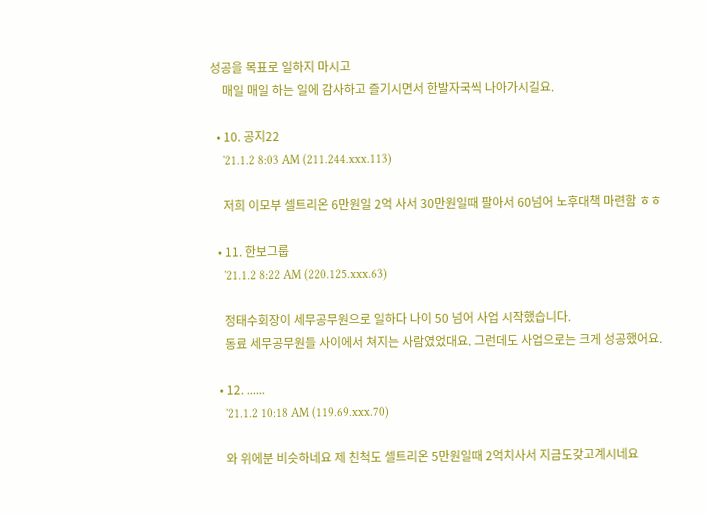성공을 목표로 일하지 마시고
    매일 매일 하는 일에 감사하고 즐기시면서 한발자국씩 나아가시길요.

  • 10. 공지22
    '21.1.2 8:03 AM (211.244.xxx.113)

    저희 이모부 셀트리온 6만원일 2억 사서 30만원일때 팔아서 60넘어 노후대책 마련함 ㅎㅎ

  • 11. 한보그룹
    '21.1.2 8:22 AM (220.125.xxx.63)

    정태수회장이 세무공무원으로 일하다 나이 50 넘어 사업 시작했습니다.
    동료 세무공무원들 사이에서 쳐지는 사람였었대요. 그런데도 사업으로는 크게 성공했어요.

  • 12. ......
    '21.1.2 10:18 AM (119.69.xxx.70)

    와 위에분 비슷하네요 제 친척도 셀트리온 5만원일때 2억치사서 지금도갖고계시네요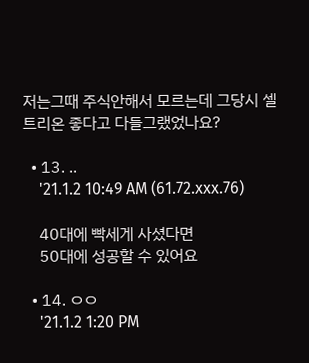저는그때 주식안해서 모르는데 그당시 셀트리온 좋다고 다들그랬었나요?

  • 13. ..
    '21.1.2 10:49 AM (61.72.xxx.76)

    40대에 빡세게 사셨다면
    50대에 성공할 수 있어요

  • 14. ㅇㅇ
    '21.1.2 1:20 PM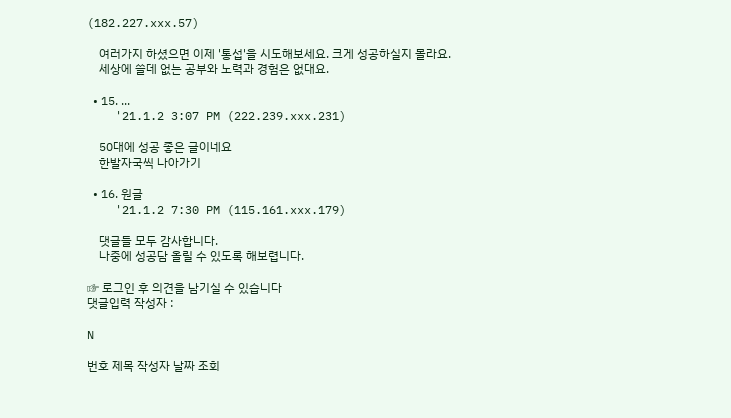(182.227.xxx.57)

    여러가지 하셨으면 이제 '통섭'을 시도해보세요. 크게 성공하실지 몰라요.
    세상에 쓸데 없는 공부와 노력과 경험은 없대요.

  • 15. ...
    '21.1.2 3:07 PM (222.239.xxx.231)

    50대에 성공 좋은 글이네요
    한발자국씩 나아가기

  • 16. 원글
    '21.1.2 7:30 PM (115.161.xxx.179)

    댓글들 모두 감사합니다.
    나중에 성공담 올릴 수 있도록 해보렵니다.

☞ 로그인 후 의견을 남기실 수 있습니다
댓글입력 작성자 :

N

번호 제목 작성자 날짜 조회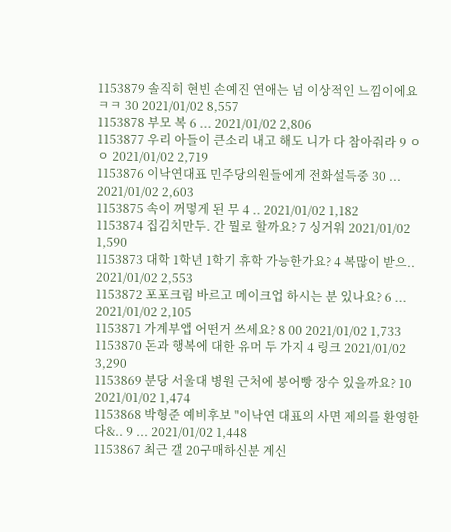1153879 솔직히 현빈 손예진 연애는 넘 이상적인 느낌이에요ㅋㅋ 30 2021/01/02 8,557
1153878 부모 복 6 ... 2021/01/02 2,806
1153877 우리 아들이 큰소리 내고 해도 니가 다 참아줘라 9 ㅇㅇ 2021/01/02 2,719
1153876 이낙연대표 민주당의원들에게 전화설득중 30 ... 2021/01/02 2,603
1153875 속이 꺼멓게 된 무 4 .. 2021/01/02 1,182
1153874 집김치만두. 간 뭘로 할까요? 7 싱거워 2021/01/02 1,590
1153873 대학 1학년 1학기 휴학 가능한가요? 4 복많이 받으.. 2021/01/02 2,553
1153872 포포크림 바르고 메이크업 하시는 분 있나요? 6 ... 2021/01/02 2,105
1153871 가계부앱 어떤거 쓰세요? 8 00 2021/01/02 1,733
1153870 돈과 행복에 대한 유머 두 가지 4 링크 2021/01/02 3,290
1153869 분당 서울대 병원 근처에 붕어빵 장수 있을까요? 10 2021/01/02 1,474
1153868 박형준 예비후보 "이낙연 대표의 사면 제의를 환영한다&.. 9 ... 2021/01/02 1,448
1153867 최근 갤 20구매하신분 계신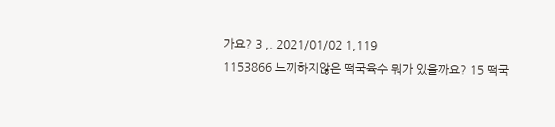가요? 3 ,. 2021/01/02 1,119
1153866 느끼하지않은 떡국육수 뭐가 있을까요? 15 떡국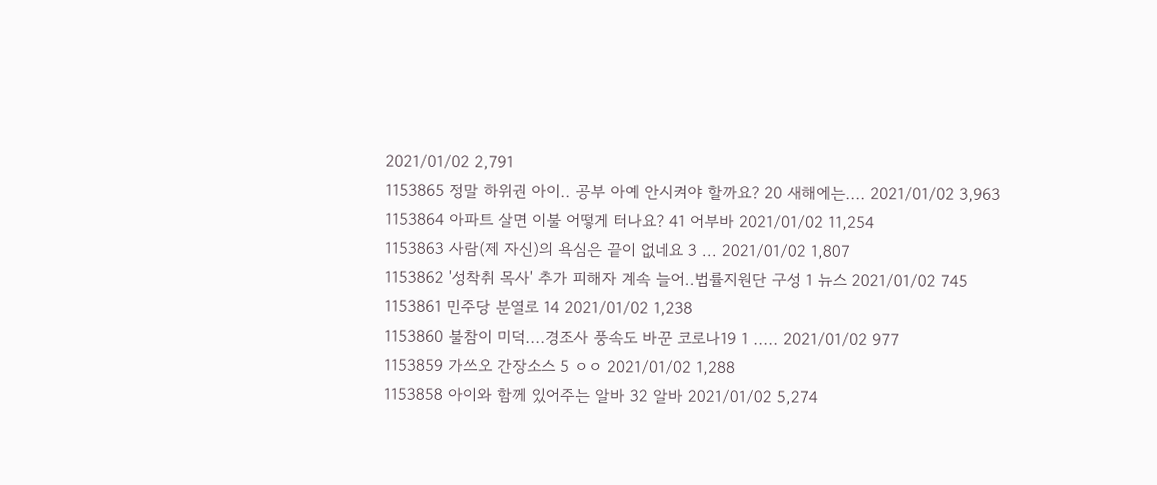2021/01/02 2,791
1153865 정말 하위권 아이.. 공부 아예 안시켜야 할까요? 20 새해에는.... 2021/01/02 3,963
1153864 아파트 살면 이불 어떻게 터나요? 41 어부바 2021/01/02 11,254
1153863 사람(제 자신)의 욕심은 끝이 없네요 3 ... 2021/01/02 1,807
1153862 '성착취 목사' 추가 피해자 계속 늘어..법률지원단 구성 1 뉴스 2021/01/02 745
1153861 민주당 분열로 14 2021/01/02 1,238
1153860 불참이 미덕....경조사 풍속도 바꾼 코로나19 1 ..... 2021/01/02 977
1153859 가쓰오 간장소스 5 ㅇㅇ 2021/01/02 1,288
1153858 아이와 함께 있어주는 알바 32 알바 2021/01/02 5,274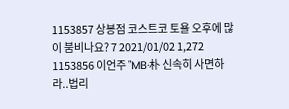1153857 상봉점 코스트코 토욜 오후에 많이 붐비나요? 7 2021/01/02 1,272
1153856 이언주 "MB·朴 신속히 사면하라..법리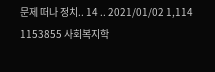문제 떠나 정치.. 14 .. 2021/01/02 1,114
1153855 사회복지학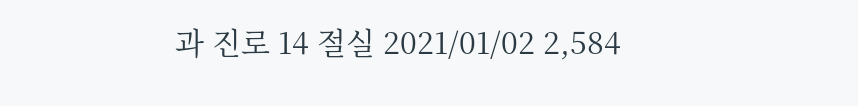과 진로 14 절실 2021/01/02 2,584